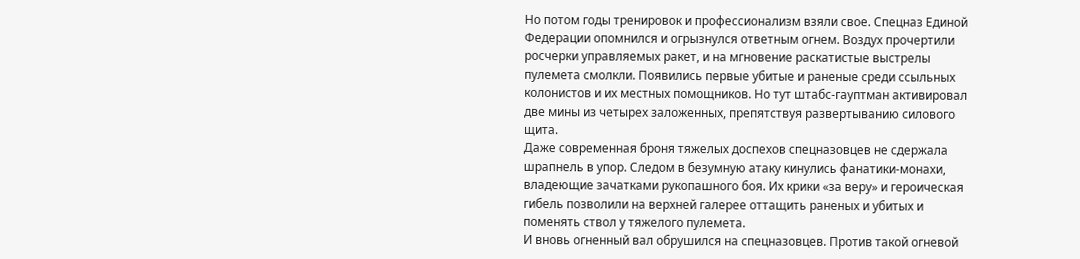Но потом годы тренировок и профессионализм взяли свое. Спецназ Единой Федерации опомнился и огрызнулся ответным огнем. Воздух прочертили росчерки управляемых ракет, и на мгновение раскатистые выстрелы пулемета смолкли. Появились первые убитые и раненые среди ссыльных колонистов и их местных помощников. Но тут штабс-гауптман активировал две мины из четырех заложенных, препятствуя развертыванию силового щита.
Даже современная броня тяжелых доспехов спецназовцев не сдержала шрапнель в упор. Следом в безумную атаку кинулись фанатики-монахи, владеющие зачатками рукопашного боя. Их крики «за веру» и героическая гибель позволили на верхней галерее оттащить раненых и убитых и поменять ствол у тяжелого пулемета.
И вновь огненный вал обрушился на спецназовцев. Против такой огневой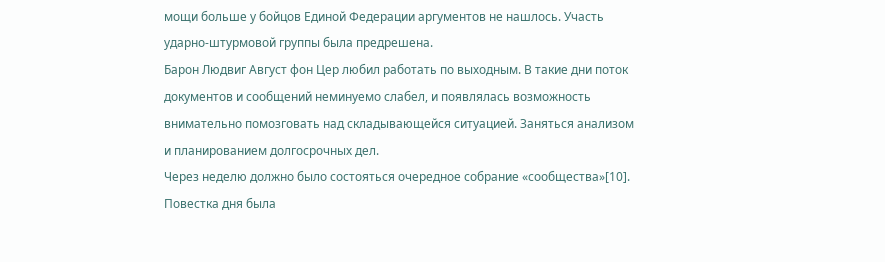мощи больше у бойцов Единой Федерации аргументов не нашлось. Участь ударно-штурмовой группы была предрешена.
Барон Людвиг Август фон Цер любил работать по выходным. В такие дни поток документов и сообщений неминуемо слабел, и появлялась возможность внимательно помозговать над складывающейся ситуацией. Заняться анализом и планированием долгосрочных дел.
Через неделю должно было состояться очередное собрание «сообщества»[10]. Повестка дня была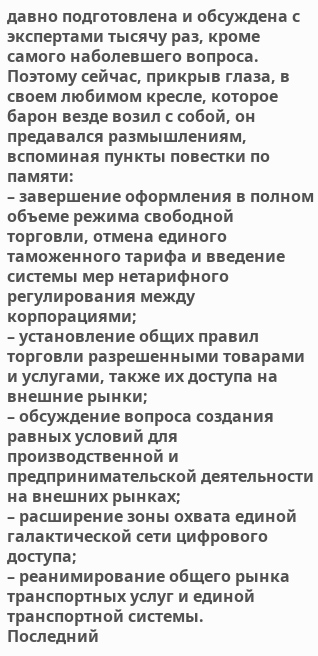давно подготовлена и обсуждена с экспертами тысячу раз, кроме самого наболевшего вопроса. Поэтому сейчас, прикрыв глаза, в своем любимом кресле, которое барон везде возил с собой, он предавался размышлениям, вспоминая пункты повестки по памяти:
– завершение оформления в полном объеме режима свободной торговли, отмена единого таможенного тарифа и введение системы мер нетарифного регулирования между корпорациями;
– установление общих правил торговли разрешенными товарами и услугами, также их доступа на внешние рынки;
– обсуждение вопроса создания равных условий для производственной и предпринимательской деятельности на внешних рынках;
– расширение зоны охвата единой галактической сети цифрового доступа;
– реанимирование общего рынка транспортных услуг и единой транспортной системы.
Последний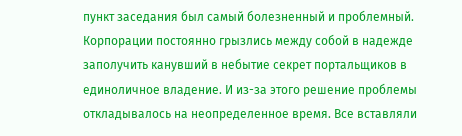пункт заседания был самый болезненный и проблемный. Корпорации постоянно грызлись между собой в надежде заполучить канувший в небытие секрет портальщиков в единоличное владение. И из-за этого решение проблемы откладывалось на неопределенное время. Все вставляли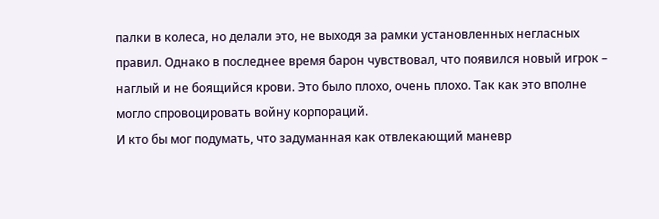палки в колеса, но делали это, не выходя за рамки установленных негласных правил. Однако в последнее время барон чувствовал, что появился новый игрок – наглый и не боящийся крови. Это было плохо, очень плохо. Так как это вполне могло спровоцировать войну корпораций.
И кто бы мог подумать, что задуманная как отвлекающий маневр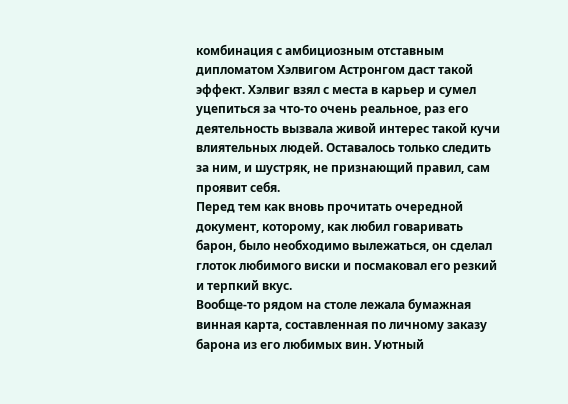комбинация с амбициозным отставным дипломатом Хэлвигом Астронгом даст такой эффект. Хэлвиг взял с места в карьер и сумел уцепиться за что-то очень реальное, раз его деятельность вызвала живой интерес такой кучи влиятельных людей. Оставалось только следить за ним, и шустряк, не признающий правил, сам проявит себя.
Перед тем как вновь прочитать очередной документ, которому, как любил говаривать барон, было необходимо вылежаться, он сделал глоток любимого виски и посмаковал его резкий и терпкий вкус.
Вообще-то рядом на столе лежала бумажная винная карта, составленная по личному заказу барона из его любимых вин. Уютный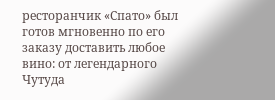ресторанчик «Спато» был готов мгновенно по его заказу доставить любое вино: от легендарного Чутуда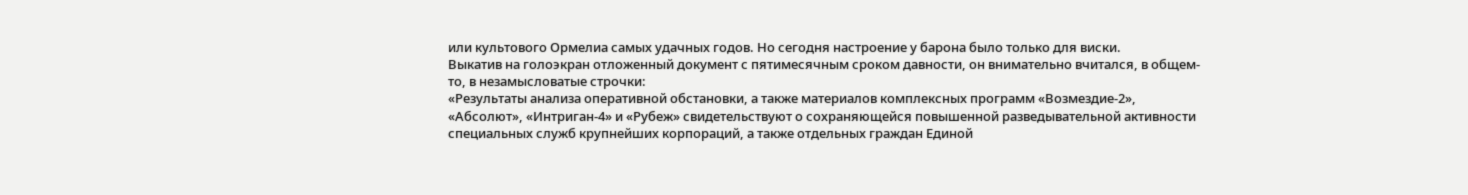или культового Ормелиа самых удачных годов. Но сегодня настроение у барона было только для виски.
Выкатив на голоэкран отложенный документ с пятимесячным сроком давности, он внимательно вчитался, в общем-то, в незамысловатые строчки:
«Результаты анализа оперативной обстановки, а также материалов комплексных программ «Возмездие-2», «Абсолют», «Интриган-4» и «Рубеж» свидетельствуют о сохраняющейся повышенной разведывательной активности специальных служб крупнейших корпораций, а также отдельных граждан Единой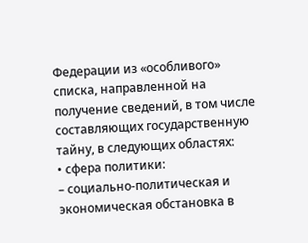Федерации из «особливого» списка, направленной на получение сведений, в том числе составляющих государственную тайну, в следующих областях:
• сфера политики:
– социально-политическая и экономическая обстановка в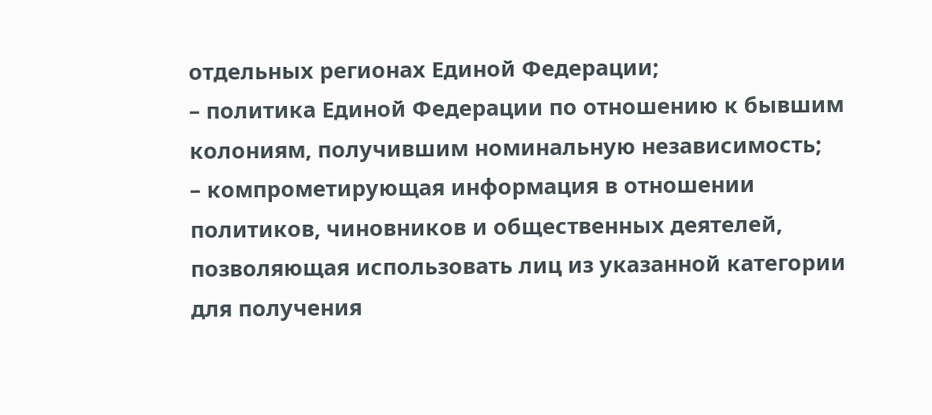отдельных регионах Единой Федерации;
– политика Единой Федерации по отношению к бывшим колониям, получившим номинальную независимость;
– компрометирующая информация в отношении политиков, чиновников и общественных деятелей, позволяющая использовать лиц из указанной категории для получения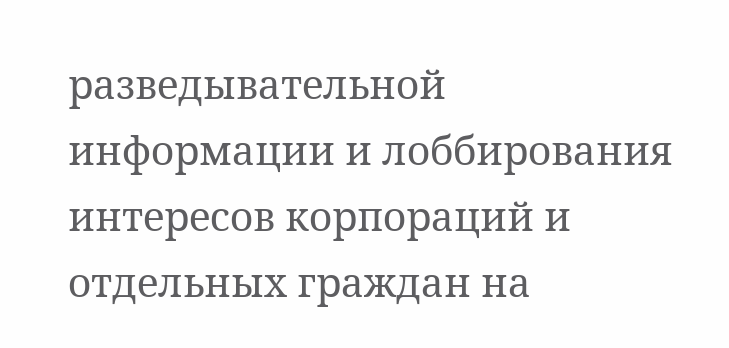разведывательной информации и лоббирования интересов корпораций и отдельных граждан на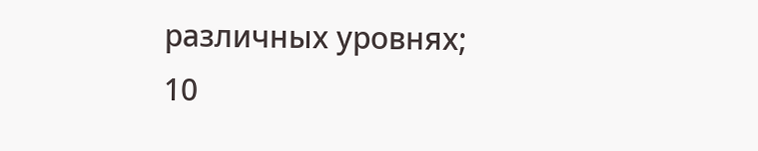различных уровнях;
10